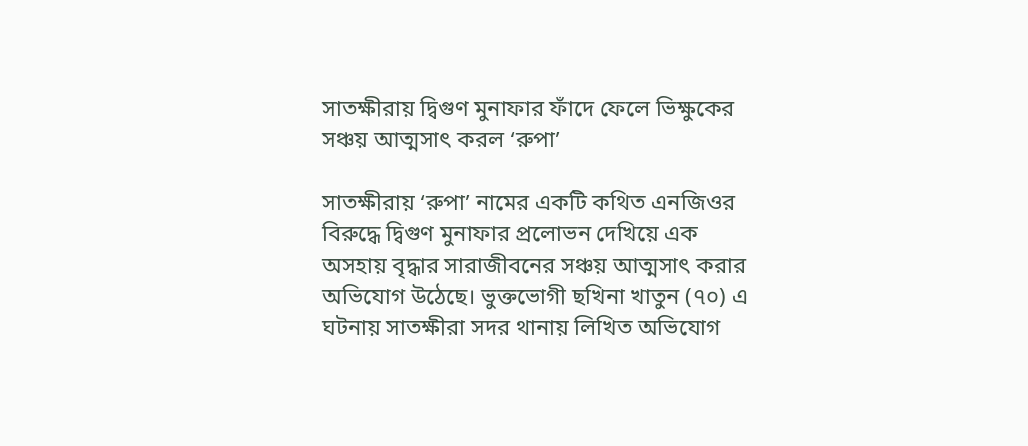সাতক্ষীরায় দ্বিগুণ মুনাফার ফাঁদে ফেলে ভিক্ষুকের সঞ্চয় আত্মসাৎ করল ‘রুপা’

সাতক্ষীরায় ‘রুপা’ নামের একটি কথিত এনজিওর বিরুদ্ধে দ্বিগুণ মুনাফার প্রলোভন দেখিয়ে এক অসহায় বৃদ্ধার সারাজীবনের সঞ্চয় আত্মসাৎ করার অভিযোগ উঠেছে। ভুক্তভোগী ছখিনা খাতুন (৭০) এ ঘটনায় সাতক্ষীরা সদর থানায় লিখিত অভিযোগ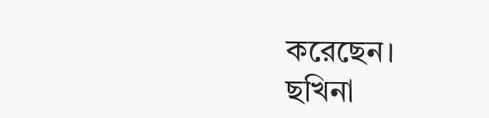করেছেন।
ছখিনা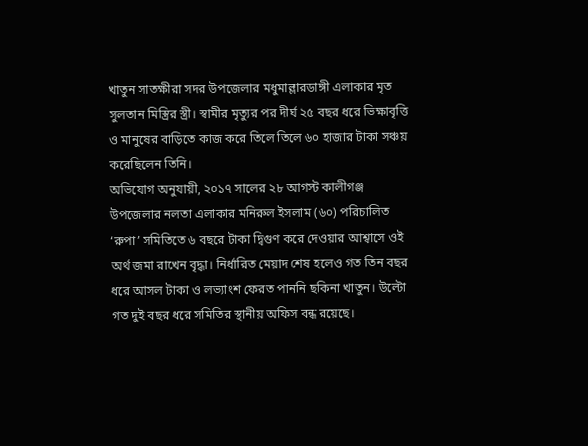খাতুন সাতক্ষীরা সদর উপজেলার মধুমাল্লারডাঙ্গী এলাকার মৃত সুলতান মিস্ত্রির স্ত্রী। স্বামীর মৃত্যুর পর দীর্ঘ ২৫ বছর ধরে ভিক্ষাবৃত্তি ও মানুষের বাড়িতে কাজ করে তিলে তিলে ৬০ হাজার টাকা সঞ্চয় করেছিলেন তিনি।
অভিযোগ অনুযায়ী, ২০১৭ সালের ২৮ আগস্ট কালীগঞ্জ উপজেলার নলতা এলাকার মনিরুল ইসলাম (৬০) পরিচালিত ‘রুপা’ সমিতিতে ৬ বছরে টাকা দ্বিগুণ করে দেওয়ার আশ্বাসে ওই অর্থ জমা রাখেন বৃদ্ধা। নির্ধারিত মেয়াদ শেষ হলেও গত তিন বছর ধরে আসল টাকা ও লভ্যাংশ ফেরত পাননি ছকিনা খাতুন। উল্টো গত দুই বছর ধরে সমিতির স্থানীয় অফিস বন্ধ রয়েছে।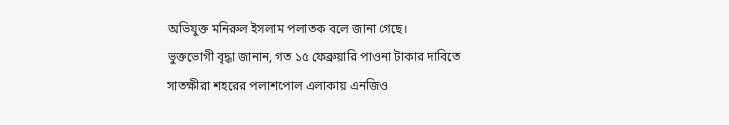অভিযুক্ত মনিরুল ইসলাম পলাতক বলে জানা গেছে।
ভুক্তভোগী বৃদ্ধা জানান, গত ১৫ ফেব্রুয়ারি পাওনা টাকার দাবিতে সাতক্ষীরা শহরের পলাশপোল এলাকায় এনজিও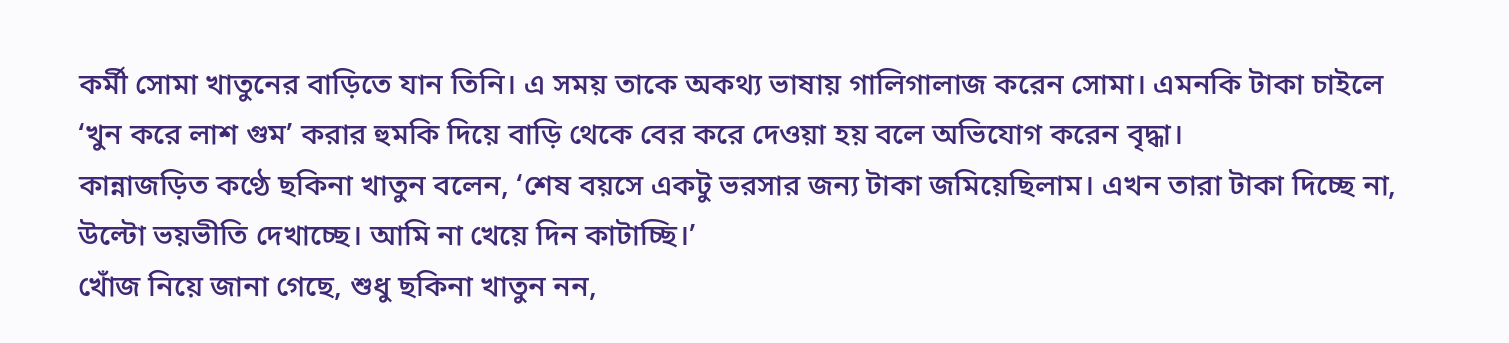কর্মী সোমা খাতুনের বাড়িতে যান তিনি। এ সময় তাকে অকথ্য ভাষায় গালিগালাজ করেন সোমা। এমনকি টাকা চাইলে ‘খুন করে লাশ গুম’ করার হুমকি দিয়ে বাড়ি থেকে বের করে দেওয়া হয় বলে অভিযোগ করেন বৃদ্ধা।
কান্নাজড়িত কণ্ঠে ছকিনা খাতুন বলেন, ‘শেষ বয়সে একটু ভরসার জন্য টাকা জমিয়েছিলাম। এখন তারা টাকা দিচ্ছে না, উল্টো ভয়ভীতি দেখাচ্ছে। আমি না খেয়ে দিন কাটাচ্ছি।’
খোঁজ নিয়ে জানা গেছে, শুধু ছকিনা খাতুন নন,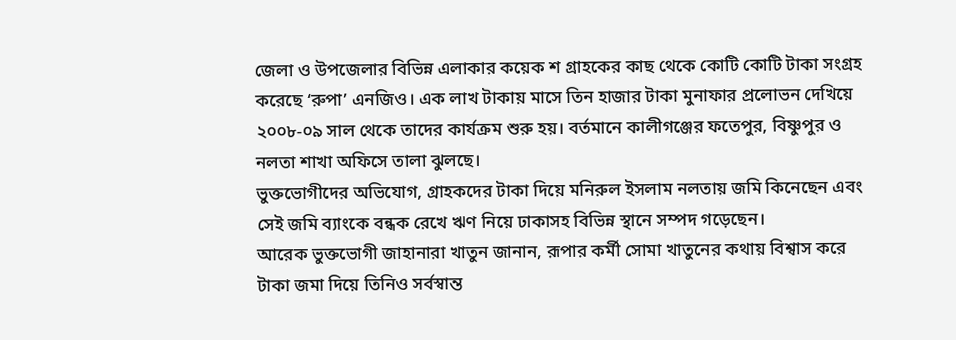জেলা ও উপজেলার বিভিন্ন এলাকার কয়েক শ গ্রাহকের কাছ থেকে কোটি কোটি টাকা সংগ্রহ করেছে ‘রুপা’ এনজিও। এক লাখ টাকায় মাসে তিন হাজার টাকা মুনাফার প্রলোভন দেখিয়ে ২০০৮-০৯ সাল থেকে তাদের কার্যক্রম শুরু হয়। বর্তমানে কালীগঞ্জের ফতেপুর, বিষ্ণুপুর ও নলতা শাখা অফিসে তালা ঝুলছে।
ভুক্তভোগীদের অভিযোগ, গ্রাহকদের টাকা দিয়ে মনিরুল ইসলাম নলতায় জমি কিনেছেন এবং সেই জমি ব্যাংকে বন্ধক রেখে ঋণ নিয়ে ঢাকাসহ বিভিন্ন স্থানে সম্পদ গড়েছেন।
আরেক ভুক্তভোগী জাহানারা খাতুন জানান, রূপার কর্মী সোমা খাতুনের কথায় বিশ্বাস করে টাকা জমা দিয়ে তিনিও সর্বস্বান্ত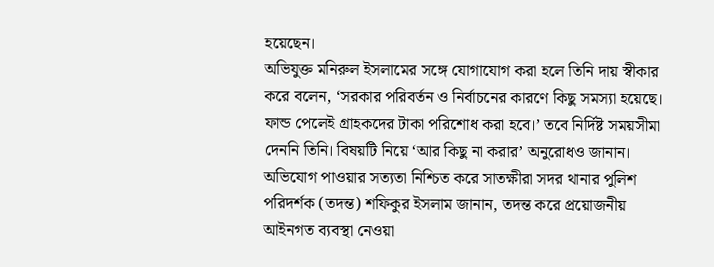হয়েছেন।
অভিযুক্ত মনিরুল ইসলামের সঙ্গে যোগাযোগ করা হলে তিনি দায় স্বীকার করে বলেন, ‘সরকার পরিবর্তন ও নির্বাচনের কারণে কিছু সমস্যা হয়েছে। ফান্ড পেলেই গ্রাহকদের টাকা পরিশোধ করা হবে।’ তবে নির্দিষ্ট সময়সীমা দেননি তিনি। বিষয়টি নিয়ে ‘আর কিছু না করার’ অনুরোধও জানান।
অভিযোগ পাওয়ার সত্যতা নিশ্চিত করে সাতক্ষীরা সদর থানার পুলিশ পরিদর্শক (তদন্ত) শফিকুর ইসলাম জানান, তদন্ত করে প্রয়োজনীয় আইনগত ব্যবস্থা নেওয়া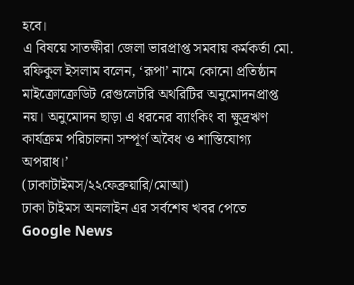হবে।
এ বিষয়ে সাতক্ষীরা জেলা ভারপ্রাপ্ত সমবায় কর্মকর্তা মো. রফিকুল ইসলাম বলেন, ‘রূপা’ নামে কোনো প্রতিষ্ঠান মাইক্রোক্রেডিট রেগুলেটরি অথরিটির অনুমোদনপ্রাপ্ত নয়। অনুমোদন ছাড়া এ ধরনের ব্যাংকিং বা ক্ষুদ্রঋণ কার্যক্রম পরিচালনা সম্পূর্ণ অবৈধ ও শাস্তিযোগ্য অপরাধ।’
(ঢাকাটাইমস/২২ফেব্রুয়ারি/মোআ)
ঢাকা টাইমস অনলাইন এর সর্বশেষ খবর পেতে Google News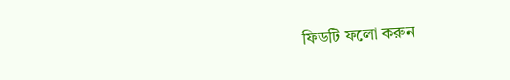ফিডটি ফলো করুন